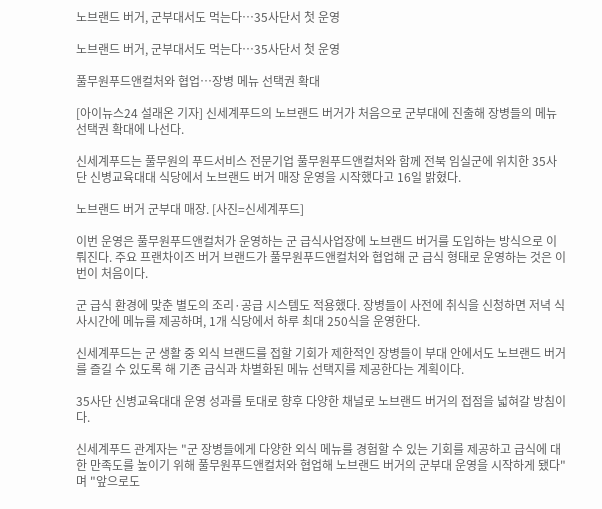노브랜드 버거, 군부대서도 먹는다…35사단서 첫 운영

노브랜드 버거, 군부대서도 먹는다…35사단서 첫 운영

풀무원푸드앤컬처와 협업⋯장병 메뉴 선택권 확대

[아이뉴스24 설래온 기자] 신세계푸드의 노브랜드 버거가 처음으로 군부대에 진출해 장병들의 메뉴 선택권 확대에 나선다.

신세계푸드는 풀무원의 푸드서비스 전문기업 풀무원푸드앤컬처와 함께 전북 임실군에 위치한 35사단 신병교육대대 식당에서 노브랜드 버거 매장 운영을 시작했다고 16일 밝혔다.

노브랜드 버거 군부대 매장. [사진=신세계푸드]

이번 운영은 풀무원푸드앤컬처가 운영하는 군 급식사업장에 노브랜드 버거를 도입하는 방식으로 이뤄진다. 주요 프랜차이즈 버거 브랜드가 풀무원푸드앤컬처와 협업해 군 급식 형태로 운영하는 것은 이번이 처음이다.

군 급식 환경에 맞춘 별도의 조리·공급 시스템도 적용했다. 장병들이 사전에 취식을 신청하면 저녁 식사시간에 메뉴를 제공하며, 1개 식당에서 하루 최대 250식을 운영한다.

신세계푸드는 군 생활 중 외식 브랜드를 접할 기회가 제한적인 장병들이 부대 안에서도 노브랜드 버거를 즐길 수 있도록 해 기존 급식과 차별화된 메뉴 선택지를 제공한다는 계획이다.

35사단 신병교육대대 운영 성과를 토대로 향후 다양한 채널로 노브랜드 버거의 접점을 넓혀갈 방침이다.

신세계푸드 관계자는 "군 장병들에게 다양한 외식 메뉴를 경험할 수 있는 기회를 제공하고 급식에 대한 만족도를 높이기 위해 풀무원푸드앤컬처와 협업해 노브랜드 버거의 군부대 운영을 시작하게 됐다"며 "앞으로도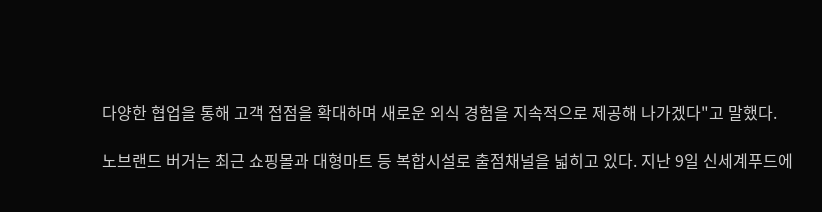다양한 협업을 통해 고객 접점을 확대하며 새로운 외식 경험을 지속적으로 제공해 나가겠다"고 말했다.

노브랜드 버거는 최근 쇼핑몰과 대형마트 등 복합시설로 출점채널을 넓히고 있다. 지난 9일 신세계푸드에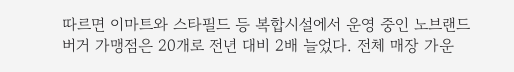따르면 이마트와 스타필드 등 복합시설에서 운영 중인 노브랜드 버거 가맹점은 20개로 전년 대비 2배 늘었다. 전체 매장 가운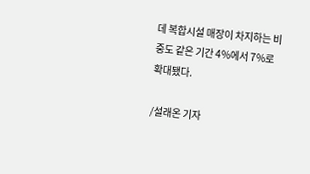데 복합시설 매장이 차지하는 비중도 같은 기간 4%에서 7%로 확대됐다.

/설래온 기자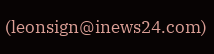(leonsign@inews24.com)